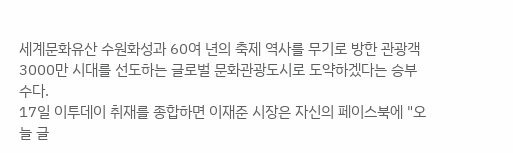세계문화유산 수원화성과 60여 년의 축제 역사를 무기로 방한 관광객 3000만 시대를 선도하는 글로벌 문화관광도시로 도약하겠다는 승부수다.
17일 이투데이 취재를 종합하면 이재준 시장은 자신의 페이스북에 "오늘 글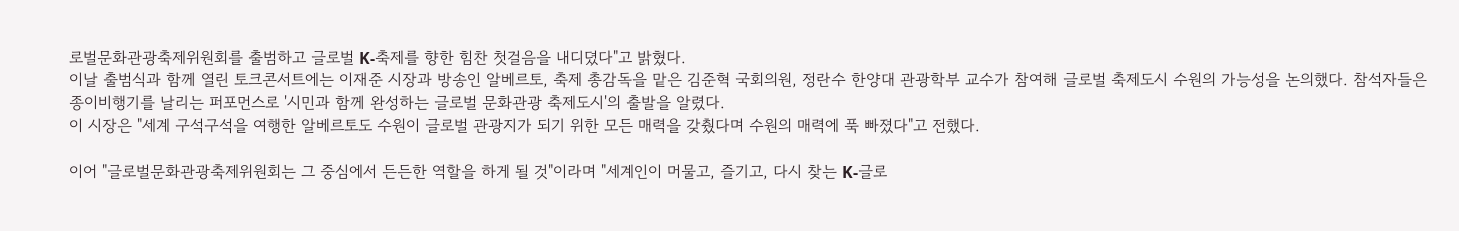로벌문화관광축제위원회를 출범하고 글로벌 K-축제를 향한 힘찬 첫걸음을 내디뎠다"고 밝혔다.
이날 출범식과 함께 열린 토크콘서트에는 이재준 시장과 방송인 알베르토, 축제 총감독을 맡은 김준혁 국회의원, 정란수 한양대 관광학부 교수가 참여해 글로벌 축제도시 수원의 가능성을 논의했다. 참석자들은 종이비행기를 날리는 퍼포먼스로 '시민과 함께 완성하는 글로벌 문화관광 축제도시'의 출발을 알렸다.
이 시장은 "세계 구석구석을 여행한 알베르토도 수원이 글로벌 관광지가 되기 위한 모든 매력을 갖췄다며 수원의 매력에 푹 빠졌다"고 전했다.

이어 "글로벌문화관광축제위원회는 그 중심에서 든든한 역할을 하게 될 것"이라며 "세계인이 머물고, 즐기고, 다시 찾는 K-글로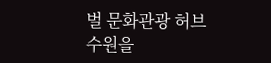벌 문화관광 허브 수원을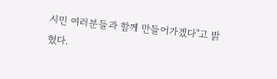시민 여러분들과 함께 만들어가겠다"고 밝혔다.